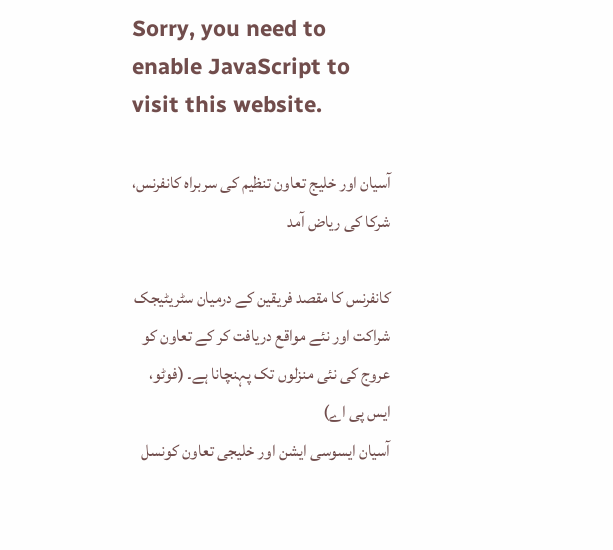Sorry, you need to enable JavaScript to visit this website.

آسیان اور خلیج تعاون تنظیم کی سربراہ کانفرنس، شرکا کی ریاض آمد

کانفرنس کا مقصد فریقین کے درمیان سٹریٹیجک شراکت اور نئے مواقع دریافت کر کے تعاون کو عروج کی نئی منزلوں تک پہنچانا ہے۔ (فوٹو، ایس پی اے)
آسیان ایسوسی ایشن اور خلیجی تعاون کونسل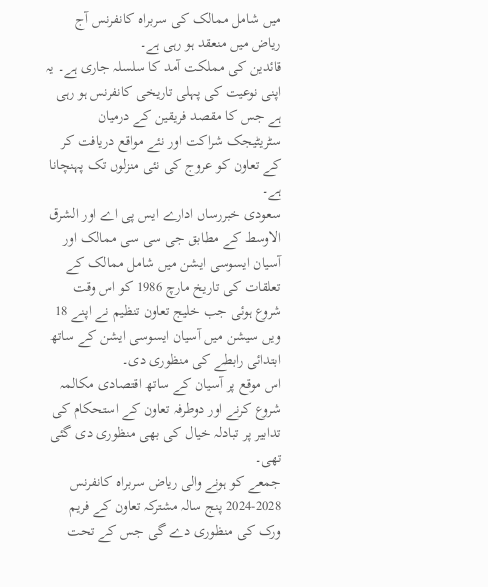میں شامل ممالک کی سربراہ کانفرنس آج ریاض میں منعقد ہو رہی ہے۔
قائدین کی مملکت آمد کا سلسلہ جاری ہے۔ یہ اپنی نوعیت کی پہلی تاریخی کانفرنس ہو رہی ہے جس کا مقصد فریقین کے درمیان سٹریٹیجک شراکت اور نئے مواقع دریافت کر کے تعاون کو عروج کی نئی منزلوں تک پہنچانا ہے۔
سعودی خبررساں ادارے ایس پی اے اور الشرق الاوسط کے مطابق جی سی سی ممالک اور آسیان ایسوسی ایشن میں شامل ممالک کے تعلقات کی تاریخ مارچ 1986 کو اس وقت شروع ہوئی جب خلیج تعاون تنظیم نے اپنے 18 ویں سیشن میں آسیان ایسوسی ایشن کے ساتھ ابتدائی رابطے کی منظوری دی۔
اس موقع پر آسیان کے ساتھ اقتصادی مکالمہ شروع کرنے اور دوطرفہ تعاون کے استحکام کی تدابیر پر تبادلہ خیال کی بھی منظوری دی گئی تھی۔
جمعے کو ہونے والی ریاض سربراہ کانفرنس 2028-2024 پنج سالہ مشترکہ تعاون کے فریم ورک کی منظوری دے گی جس کے تحت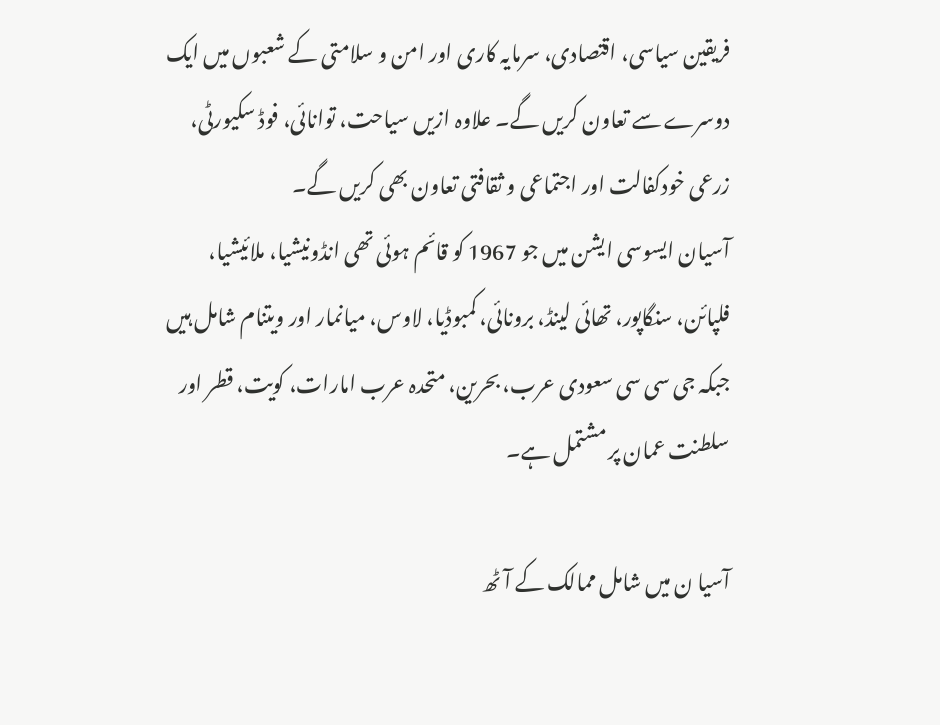فریقین سیاسی، اقتصادی، سرمایہ کاری اور امن و سلامتی کے شعبوں میں ایک دوسرے سے تعاون کریں گے۔ علاوہ ازیں سیاحت، توانائی، فوڈ سکیورٹی، زرعی خودکفالت اور اجتماعی و ثقافتی تعاون بھی کریں گے۔
آسیان ایسوسی ایشن میں جو 1967 کو قائم ہوئی تھی انڈونیشیا، ملائیشیا، فلپائن، سنگاپور، تھائی لینڈ، برونائی، کمبوڈیا، لاوس، میانمار اور ویتنام شامل ہیں جبکہ جی سی سی سعودی عرب، بحرین، متحدہ عرب امارات، کویت، قطر اور سلطنت عمان پر مشتمل ہے۔

آسیا ن میں شامل ممالک کے آٹھ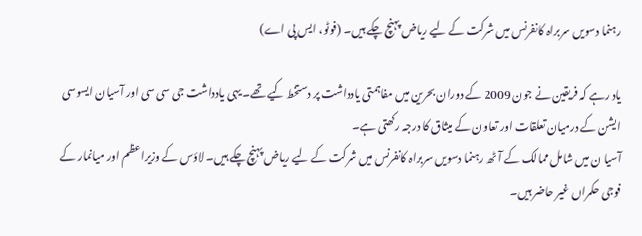رہنما دسویں سربراہ کانفرنس میں شرکت کے لیے ریاض پہنچ چکے ہیں۔ (فوٹو، ایس پی اے)

یاد رہے کہ فریقین نے جون 2009 کے دوران بحرین میں مفاہمتی یادداشت پر دستخط کیے تھے۔ یہی یادداشت جی سی سی اور آسیان ایسوسی ایشن کے درمیان تعلقات اور تعاون کے میثاق کا درجہ رکھتی ہے۔
آسیا ن میں شامل ممالک کے آٹھ رہنما دسویں سربراہ کانفرنس میں شرکت کے لیے ریاض پہنچ چکے ہیں۔ لاؤس کے وزیراعظم اور میانمار کے فوجی حکمراں غیر حاضر ہیں۔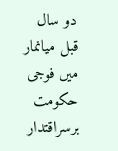دو سال قبل میانمار میں فوجی حکومت برسراقتدار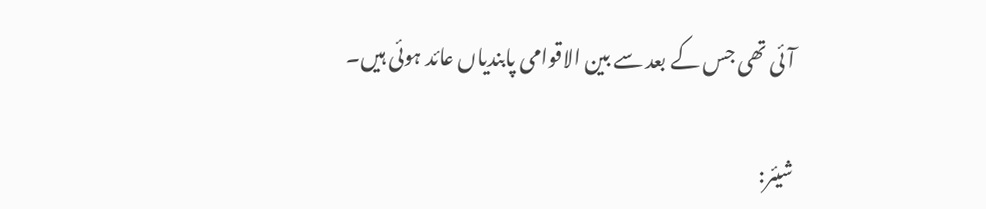آئی تھی جس کے بعد سے بین الاقوامی پابندیاں عائد ہوئی ہیں۔

شیئر: